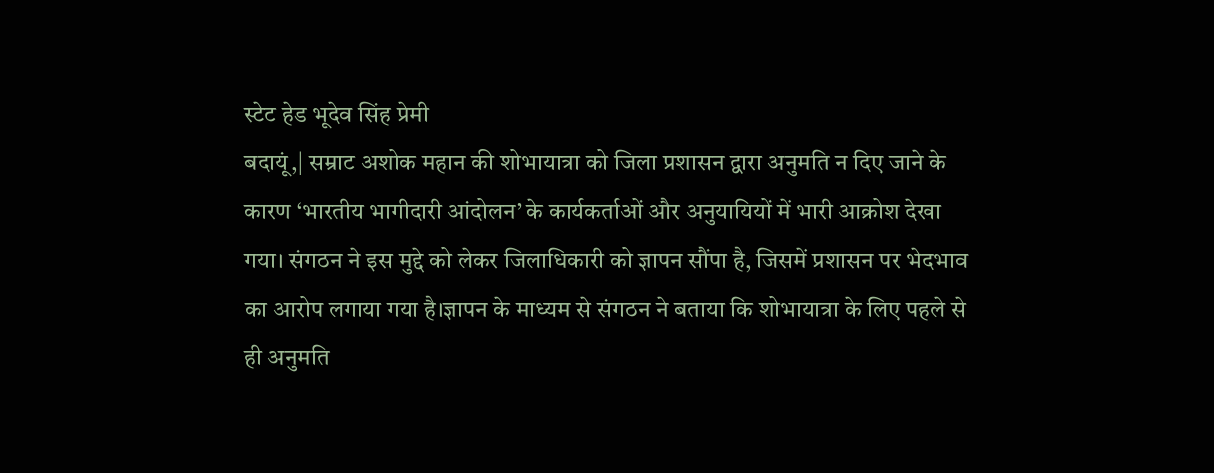स्टेट हेड भूदेव सिंह प्रेमी
बदायूं,| सम्राट अशोक महान की शोभायात्रा को जिला प्रशासन द्वारा अनुमति न दिए जाने के कारण ‘भारतीय भागीदारी आंदोलन’ के कार्यकर्ताओं और अनुयायियों में भारी आक्रोश देखा गया। संगठन ने इस मुद्दे को लेकर जिलाधिकारी को ज्ञापन सौंपा है, जिसमें प्रशासन पर भेदभाव का आरोप लगाया गया है।ज्ञापन के माध्यम से संगठन ने बताया कि शोभायात्रा के लिए पहले से ही अनुमति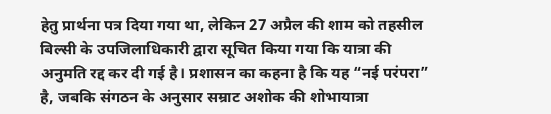हेतु प्रार्थना पत्र दिया गया था, लेकिन 27 अप्रैल की शाम को तहसील बिल्सी के उपजिलाधिकारी द्वारा सूचित किया गया कि यात्रा की अनुमति रद्द कर दी गई है। प्रशासन का कहना है कि यह “नई परंपरा” है, जबकि संगठन के अनुसार सम्राट अशोक की शोभायात्रा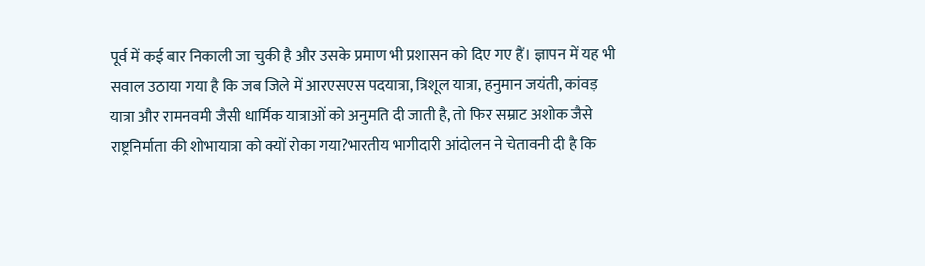पूर्व में कई बार निकाली जा चुकी है और उसके प्रमाण भी प्रशासन को दिए गए हैं। ज्ञापन में यह भी सवाल उठाया गया है कि जब जिले में आरएसएस पदयात्रा, त्रिशूल यात्रा, हनुमान जयंती, कांवड़ यात्रा और रामनवमी जैसी धार्मिक यात्राओं को अनुमति दी जाती है, तो फिर सम्राट अशोक जैसे राष्ट्रनिर्माता की शोभायात्रा को क्यों रोका गया?भारतीय भागीदारी आंदोलन ने चेतावनी दी है कि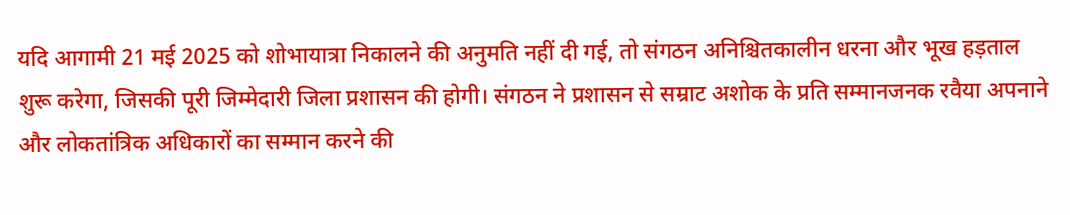यदि आगामी 21 मई 2025 को शोभायात्रा निकालने की अनुमति नहीं दी गई, तो संगठन अनिश्चितकालीन धरना और भूख हड़ताल शुरू करेगा, जिसकी पूरी जिम्मेदारी जिला प्रशासन की होगी। संगठन ने प्रशासन से सम्राट अशोक के प्रति सम्मानजनक रवैया अपनाने और लोकतांत्रिक अधिकारों का सम्मान करने की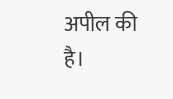अपील की है।